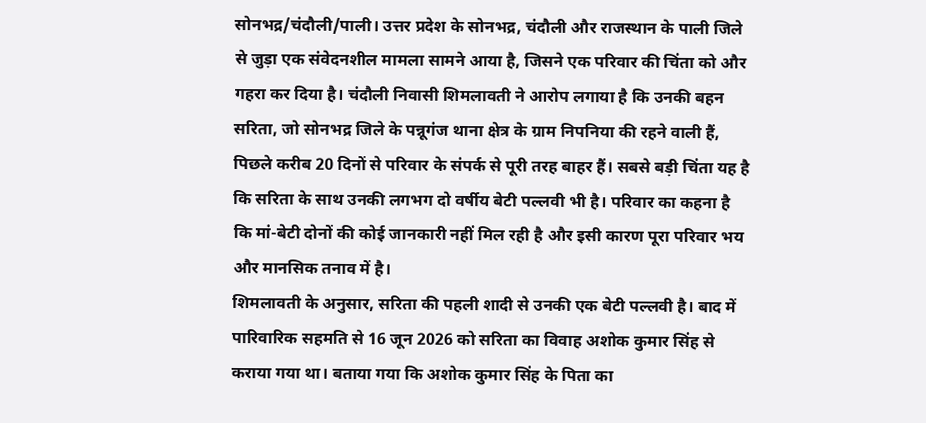सोनभद्र/चंदौली/पाली। उत्तर प्रदेश के सोनभद्र, चंदौली और राजस्थान के पाली जिले से जुड़ा एक संवेदनशील मामला सामने आया है, जिसने एक परिवार की चिंता को और गहरा कर दिया है। चंदौली निवासी शिमलावती ने आरोप लगाया है कि उनकी बहन सरिता, जो सोनभद्र जिले के पन्नूगंज थाना क्षेत्र के ग्राम निपनिया की रहने वाली हैं, पिछले करीब 20 दिनों से परिवार के संपर्क से पूरी तरह बाहर हैं। सबसे बड़ी चिंता यह है कि सरिता के साथ उनकी लगभग दो वर्षीय बेटी पल्लवी भी है। परिवार का कहना है कि मां-बेटी दोनों की कोई जानकारी नहीं मिल रही है और इसी कारण पूरा परिवार भय और मानसिक तनाव में है।
शिमलावती के अनुसार, सरिता की पहली शादी से उनकी एक बेटी पल्लवी है। बाद में पारिवारिक सहमति से 16 जून 2026 को सरिता का विवाह अशोक कुमार सिंह से कराया गया था। बताया गया कि अशोक कुमार सिंह के पिता का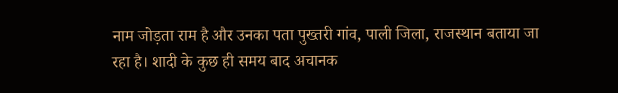नाम जोड़ता राम है और उनका पता पुख्तरी गांव, पाली जिला, राजस्थान बताया जा रहा है। शादी के कुछ ही समय बाद अचानक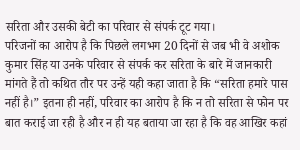सरिता और उसकी बेटी का परिवार से संपर्क टूट गया।
परिजनों का आरोप है कि पिछले लगभग 20 दिनों से जब भी वे अशोक कुमार सिंह या उनके परिवार से संपर्क कर सरिता के बारे में जानकारी मांगते हैं तो कथित तौर पर उन्हें यही कहा जाता है कि “सरिता हमारे पास नहीं है।” इतना ही नहीं, परिवार का आरोप है कि न तो सरिता से फोन पर बात कराई जा रही है और न ही यह बताया जा रहा है कि वह आखिर कहां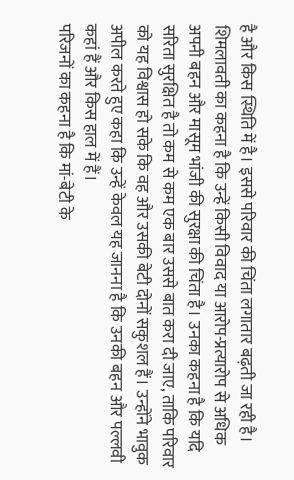है और किस स्थिति में है। इससे परिवार की चिंता लगातार बढ़ती जा रही है।
शिमलावती का कहना है कि उन्हें किसी विवाद या आरोप-प्रत्यारोप से अधिक अपनी बहन और मासूम भांजी की सुरक्षा की चिंता है। उनका कहना है कि यदि सरिता सुरक्षित है तो कम से कम एक बार उससे बात करा दी जाए, ताकि परिवार को यह विश्वास हो सके कि वह और उसकी बेटी दोनों सकुशल हैं। उन्होंने भावुक अपील करते हुए कहा कि उन्हें केवल यह जानना है कि उनकी बहन और पल्लवी कहां हैं और किस हाल में हैं।
परिजनों का कहना है कि मां-बेटी के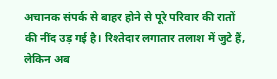अचानक संपर्क से बाहर होने से पूरे परिवार की रातों की नींद उड़ गई है। रिश्तेदार लगातार तलाश में जुटे हैं, लेकिन अब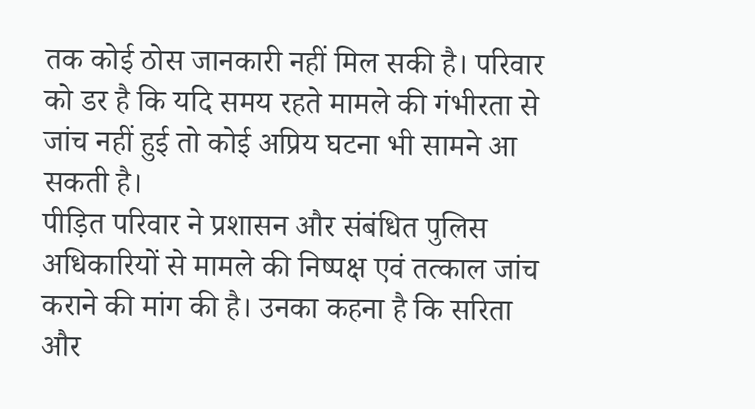तक कोई ठोस जानकारी नहीं मिल सकी है। परिवार को डर है कि यदि समय रहते मामले की गंभीरता से जांच नहीं हुई तो कोई अप्रिय घटना भी सामने आ सकती है।
पीड़ित परिवार ने प्रशासन और संबंधित पुलिस अधिकारियों से मामले की निष्पक्ष एवं तत्काल जांच कराने की मांग की है। उनका कहना है कि सरिता और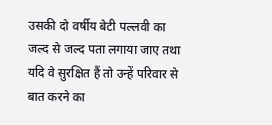उसकी दो वर्षीय बेटी पल्लवी का जल्द से जल्द पता लगाया जाए तथा यदि वे सुरक्षित हैं तो उन्हें परिवार से बात करने का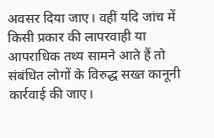अवसर दिया जाए। वहीं यदि जांच में किसी प्रकार की लापरवाही या आपराधिक तथ्य सामने आते हैं तो संबंधित लोगों के विरुद्ध सख्त कानूनी कार्रवाई की जाए।